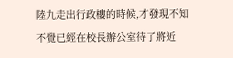陸九走出行政樓的時候,才發現不知不覺已經在校長辦公室待了將近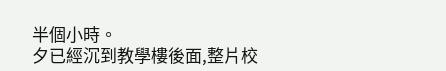半個小時。
夕已經沉到教學樓後面,整片校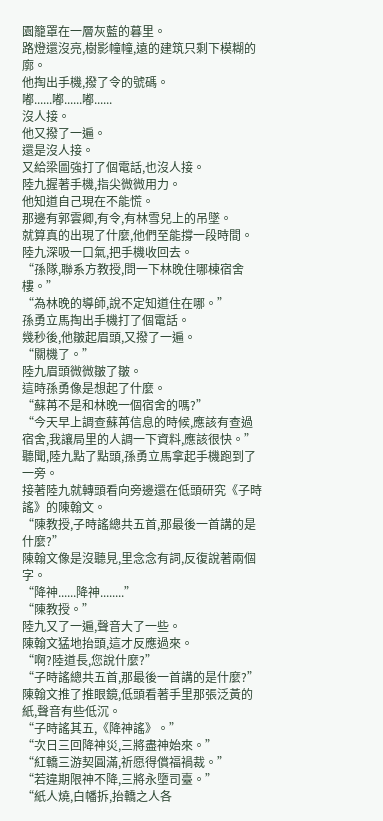園籠罩在一層灰藍的暮里。
路燈還沒亮,樹影幢幢,遠的建筑只剩下模糊的廓。
他掏出手機,撥了令的號碼。
嘟......嘟......嘟......
沒人接。
他又撥了一遍。
還是沒人接。
又給梁圖強打了個電話,也沒人接。
陸九握著手機,指尖微微用力。
他知道自己現在不能慌。
那邊有郭雲卿,有令,有林雪兒上的吊墜。
就算真的出現了什麼,他們至能撐一段時間。
陸九深吸一口氣,把手機收回去。
“孫隊,聯系方教授,問一下林晚住哪棟宿舍樓。”
“為林晚的導師,說不定知道住在哪。”
孫勇立馬掏出手機打了個電話。
幾秒後,他皺起眉頭,又撥了一遍。
“關機了。”
陸九眉頭微微皺了皺。
這時孫勇像是想起了什麼。
“蘇苒不是和林晚一個宿舍的嗎?”
“今天早上調查蘇苒信息的時候,應該有查過宿舍,我讓局里的人調一下資料,應該很快。”
聽聞,陸九點了點頭,孫勇立馬拿起手機跑到了一旁。
接著陸九就轉頭看向旁邊還在低頭研究《子時謠》的陳翰文。
“陳教授,子時謠總共五首,那最後一首講的是什麼?”
陳翰文像是沒聽見,里念念有詞,反復說著兩個字。
“降神......降神........”
“陳教授。”
陸九又了一遍,聲音大了一些。
陳翰文猛地抬頭,這才反應過來。
“啊?陸道長,您說什麼?”
“子時謠總共五首,那最後一首講的是什麼?”
陳翰文推了推眼鏡,低頭看著手里那張泛黃的紙,聲音有些低沉。
“子時謠其五,《降神謠》。”
“次日三回降神災,三將盡神始來。”
“紅轎三游契圓滿,祈愿得償福禍裁。”
“若違期限神不降,三將永墮司臺。”
“紙人燒,白幡拆,抬轎之人各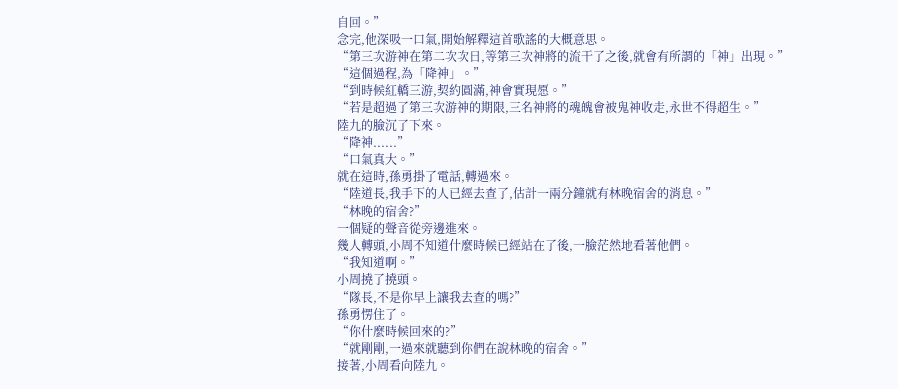自回。”
念完,他深吸一口氣,開始解釋這首歌謠的大概意思。
“第三次游神在第二次次日,等第三次神將的流干了之後,就會有所謂的「神」出現。”
“這個過程,為「降神」。”
“到時候紅轎三游,契約圓滿,神會實現愿。”
“若是超過了第三次游神的期限,三名神將的魂魄會被鬼神收走,永世不得超生。”
陸九的臉沉了下來。
“降神......”
“口氣真大。”
就在這時,孫勇掛了電話,轉過來。
“陸道長,我手下的人已經去查了,估計一兩分鐘就有林晚宿舍的消息。”
“林晚的宿舍?”
一個疑的聲音從旁邊進來。
幾人轉頭,小周不知道什麼時候已經站在了後,一臉茫然地看著他們。
“我知道啊。”
小周撓了撓頭。
“隊長,不是你早上讓我去查的嗎?”
孫勇愣住了。
“你什麼時候回來的?”
“就剛剛,一過來就聽到你們在說林晚的宿舍。”
接著,小周看向陸九。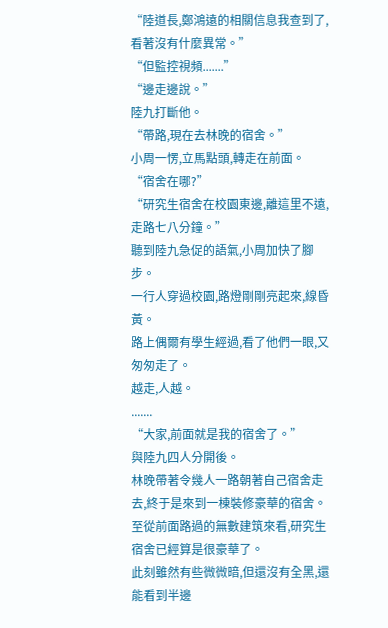“陸道長,鄭鴻遠的相關信息我查到了,看著沒有什麼異常。”
“但監控視頻.......”
“邊走邊說。”
陸九打斷他。
“帶路,現在去林晚的宿舍。”
小周一愣,立馬點頭,轉走在前面。
“宿舍在哪?”
“研究生宿舍在校園東邊,離這里不遠,走路七八分鐘。”
聽到陸九急促的語氣,小周加快了腳步。
一行人穿過校園,路燈剛剛亮起來,線昏黃。
路上偶爾有學生經過,看了他們一眼,又匆匆走了。
越走,人越。
.......
“大家,前面就是我的宿舍了。”
與陸九四人分開後。
林晚帶著令幾人一路朝著自己宿舍走去,終于是來到一棟裝修豪華的宿舍。
至從前面路過的無數建筑來看,研究生宿舍已經算是很豪華了。
此刻雖然有些微微暗,但還沒有全黑,還能看到半邊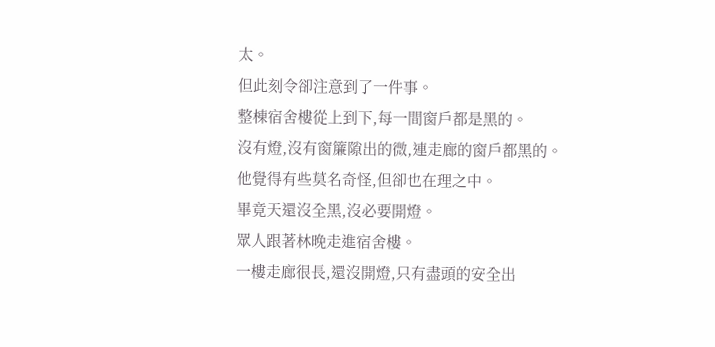太。
但此刻令卻注意到了一件事。
整棟宿舍樓從上到下,每一間窗戶都是黑的。
沒有燈,沒有窗簾隙出的微,連走廊的窗戶都黑的。
他覺得有些莫名奇怪,但卻也在理之中。
畢竟天還沒全黑,沒必要開燈。
眾人跟著林晚走進宿舍樓。
一樓走廊很長,還沒開燈,只有盡頭的安全出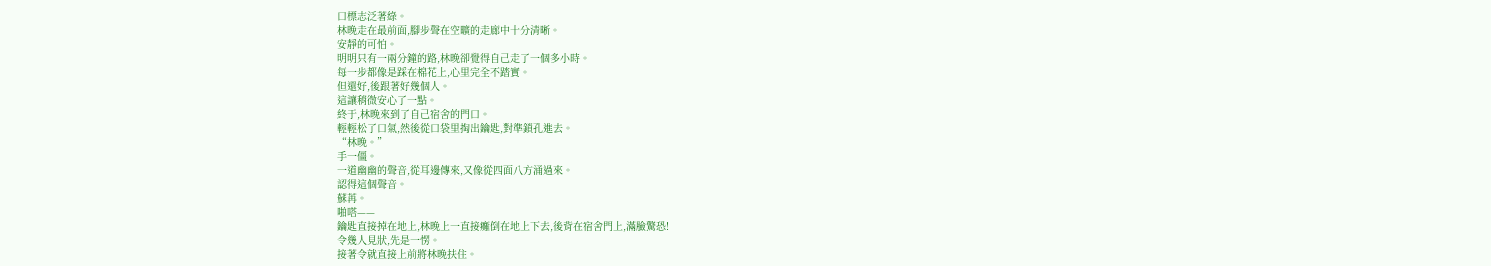口標志泛著綠。
林晚走在最前面,腳步聲在空曠的走廊中十分清晰。
安靜的可怕。
明明只有一兩分鐘的路,林晚卻覺得自己走了一個多小時。
每一步都像是踩在棉花上,心里完全不踏實。
但還好,後跟著好幾個人。
這讓稍微安心了一點。
終于,林晚來到了自己宿舍的門口。
輕輕松了口氣,然後從口袋里掏出鑰匙,對準鎖孔進去。
“林晚。”
手一僵。
一道幽幽的聲音,從耳邊傳來,又像從四面八方涌過來。
認得這個聲音。
蘇苒。
啪嗒——
鑰匙直接掉在地上,林晚上一直接癱倒在地上下去,後背在宿舍門上,滿臉驚恐!
令幾人見狀,先是一愣。
接著令就直接上前將林晚扶住。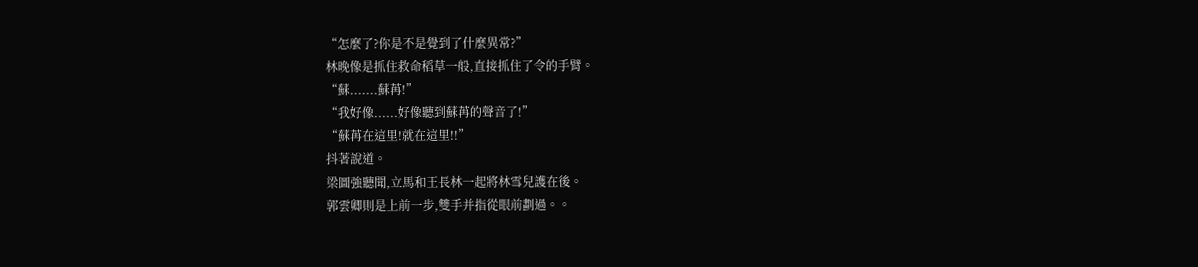“怎麼了?你是不是覺到了什麼異常?”
林晚像是抓住救命稻草一般,直接抓住了令的手臂。
“蘇.......蘇苒!”
“我好像......好像聽到蘇苒的聲音了!”
“蘇苒在這里!就在這里!!”
抖著說道。
梁圖強聽聞,立馬和王長林一起將林雪兒護在後。
郭雲卿則是上前一步,雙手并指從眼前劃過。。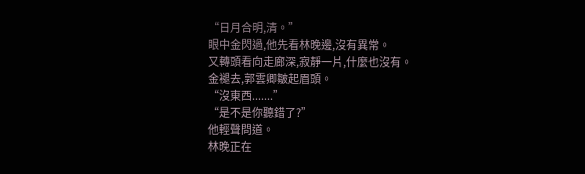“日月合明,清。”
眼中金閃過,他先看林晚邊,沒有異常。
又轉頭看向走廊深,寂靜一片,什麼也沒有。
金褪去,郭雲卿皺起眉頭。
“沒東西.......”
“是不是你聽錯了?”
他輕聲問道。
林晚正在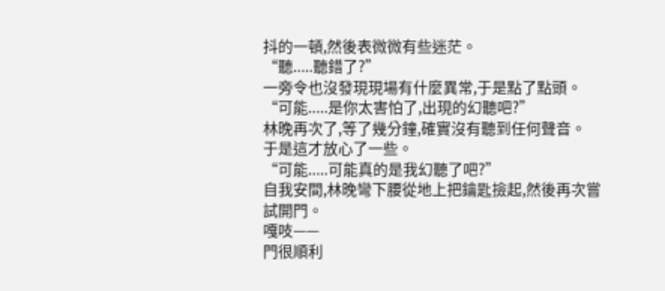抖的一頓,然後表微微有些迷茫。
“聽.....聽錯了?”
一旁令也沒發現現場有什麼異常,于是點了點頭。
“可能.....是你太害怕了,出現的幻聽吧?”
林晚再次了,等了幾分鐘,確實沒有聽到任何聲音。
于是這才放心了一些。
“可能.....可能真的是我幻聽了吧?”
自我安間,林晚彎下腰從地上把鑰匙撿起,然後再次嘗試開門。
嘎吱——
門很順利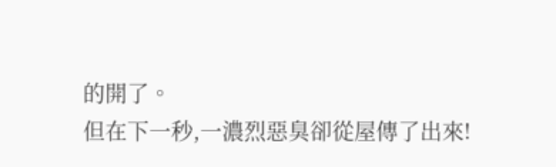的開了。
但在下一秒,一濃烈惡臭卻從屋傳了出來!